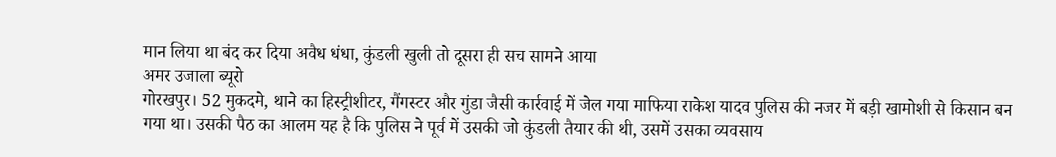मान लिया था बंद कर दिया अवैध धंधा, कुंडली खुली तो दूसरा ही सच सामने आया
अमर उजाला ब्यूरो
गोरखपुर। 52 मुकदमे, थाने का हिस्ट्रीशीटर, गैंगस्टर और गुंडा जैसी कार्रवाई में जेल गया माफिया राकेश यादव पुलिस की नजर में बड़ी खामोशी से किसान बन गया था। उसकी पैठ का आलम यह है कि पुलिस ने पूर्व में उसकी जो कुंडली तैयार की थी, उसमें उसका व्यवसाय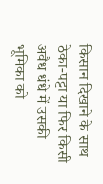किसान दिखाने के साथ ठेका-पट्टा या फिर किसी अवैध धंधे में उसकी भूमिका को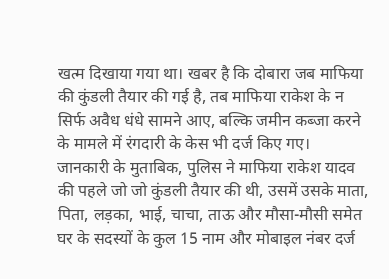खत्म दिखाया गया था। खबर है कि दोबारा जब माफिया की कुंडली तैयार की गई है, तब माफिया राकेश के न सिर्फ अवैध धंधे सामने आए, बल्कि जमीन कब्जा करने के मामले में रंगदारी के केस भी दर्ज किए गए।
जानकारी के मुताबिक, पुलिस ने माफिया राकेश यादव की पहले जो जो कुंडली तैयार की थी, उसमें उसके माता, पिता, लड़का, भाई, चाचा, ताऊ और मौसा-मौसी समेत घर के सदस्यों के कुल 15 नाम और मोबाइल नंबर दर्ज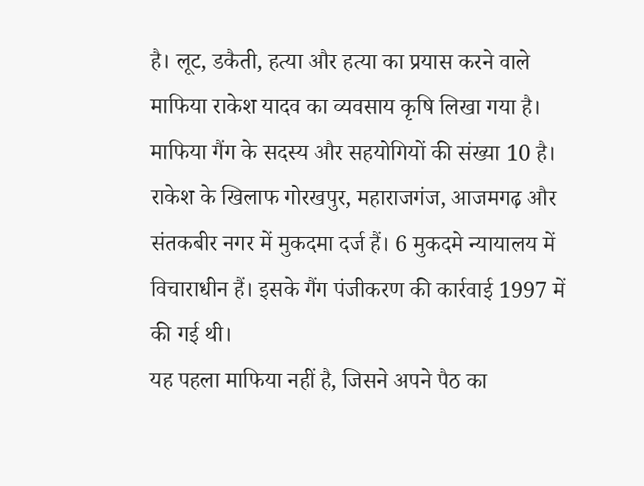है। लूट, डकैती, हत्या और हत्या का प्रयास करने वाले माफिया राकेश यादव का व्यवसाय कृषि लिखा गया है। माफिया गैंग के सदस्य और सहयोगियों की संख्या 10 है। राकेश के खिलाफ गोरखपुर, महाराजगंज, आजमगढ़ और संतकबीर नगर में मुकदमा दर्ज हैं। 6 मुकदमे न्यायालय में विचाराधीन हैं। इसके गैंग पंजीकरण की कार्रवाई 1997 में की गई थी।
यह पहला माफिया नहीं है, जिसने अपने पैठ का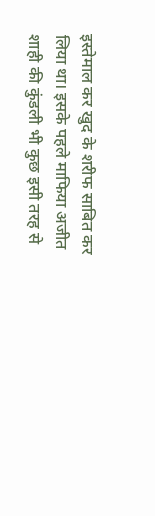इस्तेमाल कर खुद के शरीफ साबित कर लिया था। इसके पहले माफिया अजीत शाही की कुंडली भी कुछ इसी तरह से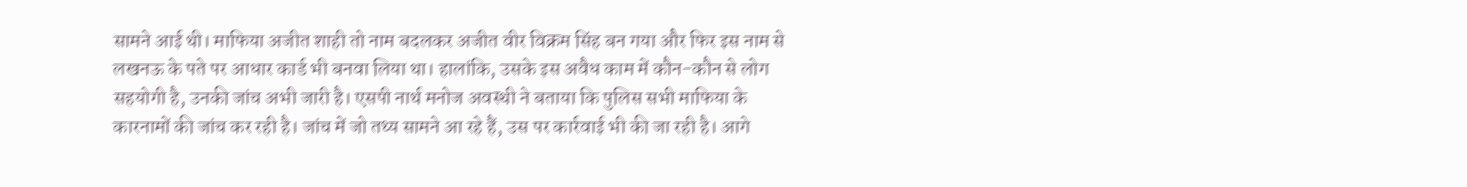सामने आई थी। माफिया अजीत शाही तो नाम बदलकर अजीत वीर विक्रम सिंह बन गया और फिर इस नाम से लखनऊ के पते पर आधार कार्ड भी बनवा लिया था। हालांकि, उसके इस अवैध काम में कौन-कौन से लोग सहयोगी है, उनकी जांच अभी जारी है। एसपी नार्थ मनोज अवस्थी ने बताया कि पुलिस सभी माफिया के कारनामों की जांच कर रही है। जांच में जो तथ्य सामने आ रहे हैं, उस पर कार्रवाई भी की जा रही है। आगे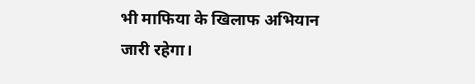भी माफिया के खिलाफ अभियान जारी रहेगा।